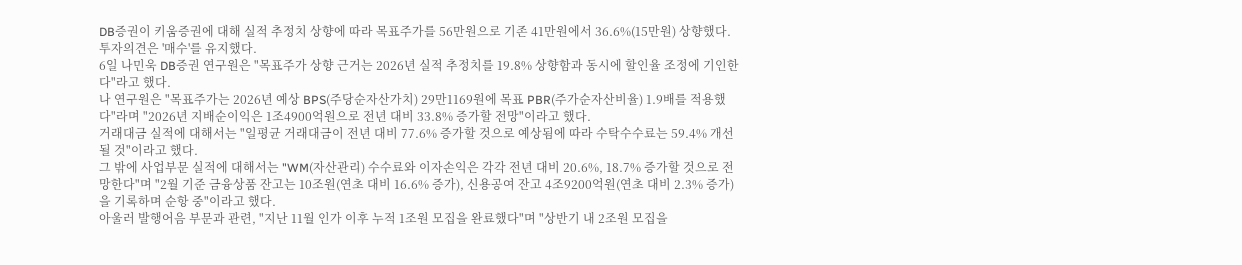DB증권이 키움증권에 대해 실적 추정치 상향에 따라 목표주가를 56만원으로 기존 41만원에서 36.6%(15만원) 상향했다. 투자의견은 '매수'를 유지했다.
6일 나민욱 DB증권 연구원은 "목표주가 상향 근거는 2026년 실적 추정치를 19.8% 상향함과 동시에 할인율 조정에 기인한다"라고 했다.
나 연구원은 "목표주가는 2026년 예상 BPS(주당순자산가치) 29만1169원에 목표 PBR(주가순자산비율) 1.9배를 적용했다"라며 "2026년 지배순이익은 1조4900억원으로 전년 대비 33.8% 증가할 전망"이라고 했다.
거래대금 실적에 대해서는 "일평균 거래대금이 전년 대비 77.6% 증가할 것으로 예상됨에 따라 수탁수수료는 59.4% 개선될 것"이라고 했다.
그 밖에 사업부문 실적에 대해서는 "WM(자산관리) 수수료와 이자손익은 각각 전년 대비 20.6%, 18.7% 증가할 것으로 전망한다"며 "2월 기준 금융상품 잔고는 10조원(연초 대비 16.6% 증가), 신용공여 잔고 4조9200억원(연초 대비 2.3% 증가)을 기록하며 순항 중"이라고 했다.
아울러 발행어음 부문과 관련, "지난 11월 인가 이후 누적 1조원 모집을 완료했다"며 "상반기 내 2조원 모집을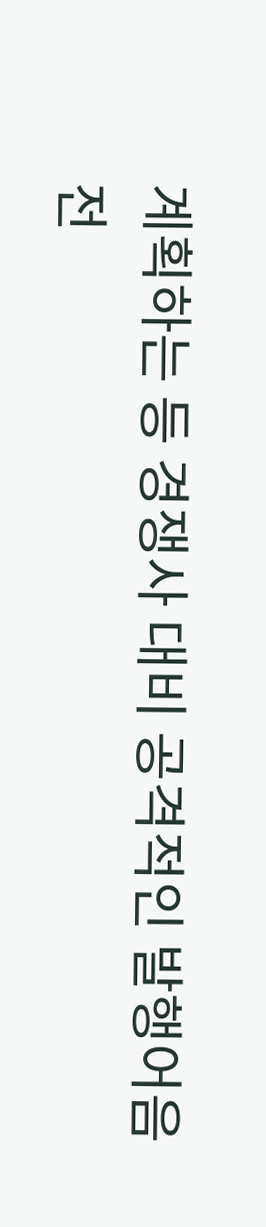계획하는 등 경쟁사 대비 공격적인 발행어음 전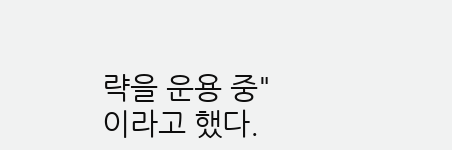략을 운용 중"이라고 했다.